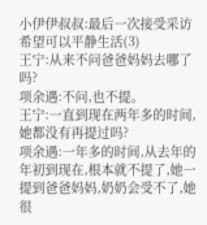小伊伊叔叔:最后一次接受采访 希望可以平静生活(3)
王宁:从来不问爸爸妈妈去哪了吗?
项余遇:不问,也不提。
王宁:一直到现在两年多的时间,她都没有再提过吗?
项余遇:一年多的时间,从去年的年初到现在,根本就不提了,她一提到爸爸妈妈,奶奶会受不了,她很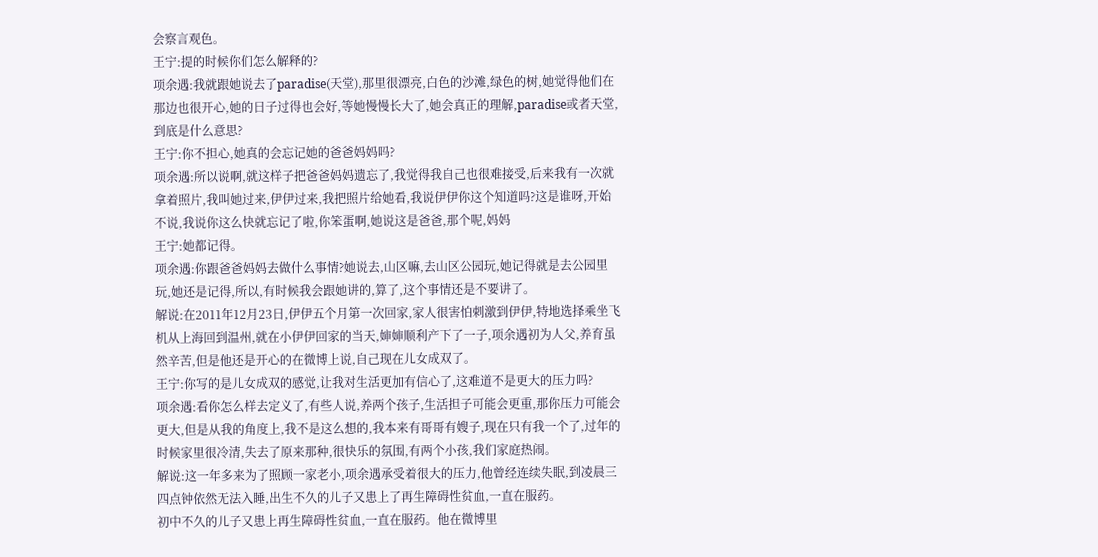会察言观色。
王宁:提的时候你们怎么解释的?
项余遇:我就跟她说去了paradise(天堂),那里很漂亮,白色的沙滩,绿色的树,她觉得他们在那边也很开心,她的日子过得也会好,等她慢慢长大了,她会真正的理解,paradise或者天堂,到底是什么意思?
王宁:你不担心,她真的会忘记她的爸爸妈妈吗?
项余遇:所以说啊,就这样子把爸爸妈妈遗忘了,我觉得我自己也很难接受,后来我有一次就拿着照片,我叫她过来,伊伊过来,我把照片给她看,我说伊伊你这个知道吗?这是谁呀,开始不说,我说你这么快就忘记了啦,你笨蛋啊,她说这是爸爸,那个呢,妈妈
王宁:她都记得。
项余遇:你跟爸爸妈妈去做什么事情?她说去,山区嘛,去山区公园玩,她记得就是去公园里玩,她还是记得,所以,有时候我会跟她讲的,算了,这个事情还是不要讲了。
解说:在2011年12月23日,伊伊五个月第一次回家,家人很害怕刺激到伊伊,特地选择乘坐飞机从上海回到温州,就在小伊伊回家的当天,婶婶顺利产下了一子,项余遇初为人父,养育虽然辛苦,但是他还是开心的在微博上说,自己现在儿女成双了。
王宁:你写的是儿女成双的感觉,让我对生活更加有信心了,这难道不是更大的压力吗?
项余遇:看你怎么样去定义了,有些人说,养两个孩子,生活担子可能会更重,那你压力可能会更大,但是从我的角度上,我不是这么想的,我本来有哥哥有嫂子,现在只有我一个了,过年的时候家里很冷清,失去了原来那种,很快乐的氛围,有两个小孩,我们家庭热闹。
解说:这一年多来为了照顾一家老小,项余遇承受着很大的压力,他曾经连续失眠,到凌晨三四点钟依然无法入睡,出生不久的儿子又患上了再生障碍性贫血,一直在服药。
初中不久的儿子又患上再生障碍性贫血,一直在服药。他在微博里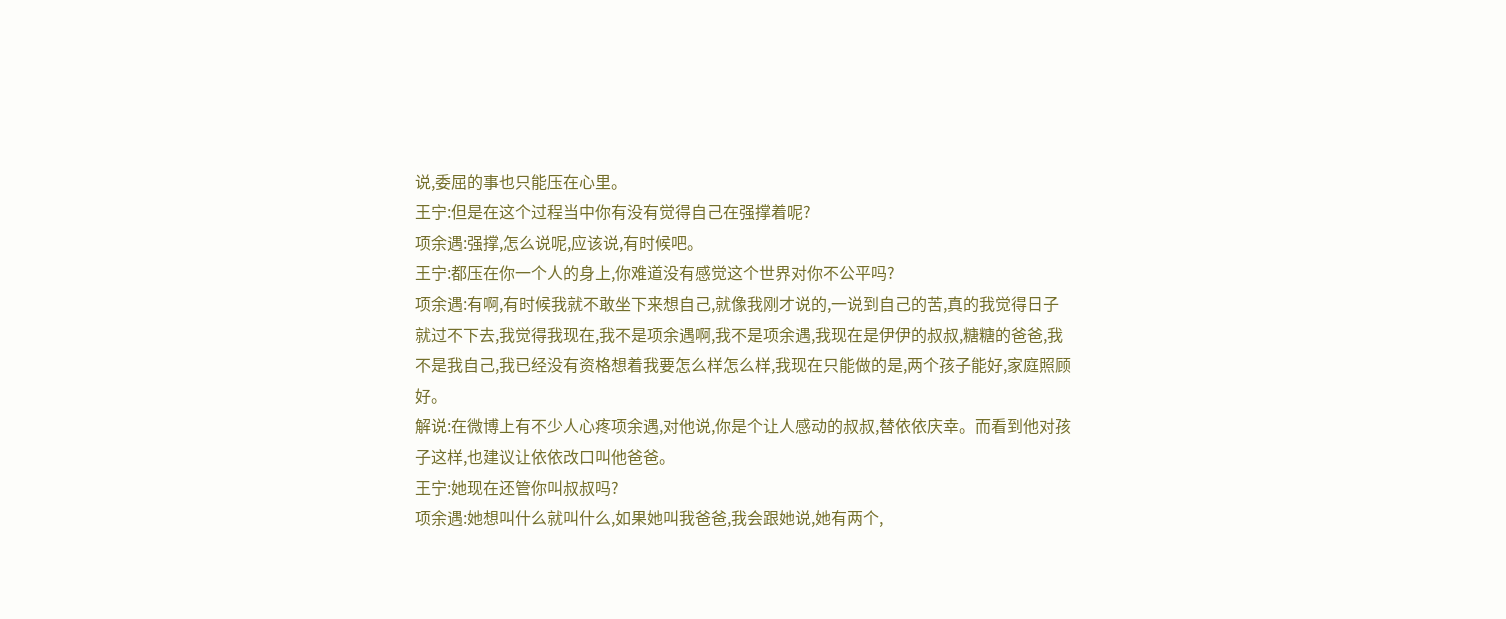说,委屈的事也只能压在心里。
王宁:但是在这个过程当中你有没有觉得自己在强撑着呢?
项余遇:强撑,怎么说呢,应该说,有时候吧。
王宁:都压在你一个人的身上,你难道没有感觉这个世界对你不公平吗?
项余遇:有啊,有时候我就不敢坐下来想自己,就像我刚才说的,一说到自己的苦,真的我觉得日子就过不下去,我觉得我现在,我不是项余遇啊,我不是项余遇,我现在是伊伊的叔叔,糖糖的爸爸,我不是我自己,我已经没有资格想着我要怎么样怎么样,我现在只能做的是,两个孩子能好,家庭照顾好。
解说:在微博上有不少人心疼项余遇,对他说,你是个让人感动的叔叔,替依依庆幸。而看到他对孩子这样,也建议让依依改口叫他爸爸。
王宁:她现在还管你叫叔叔吗?
项余遇:她想叫什么就叫什么,如果她叫我爸爸,我会跟她说,她有两个,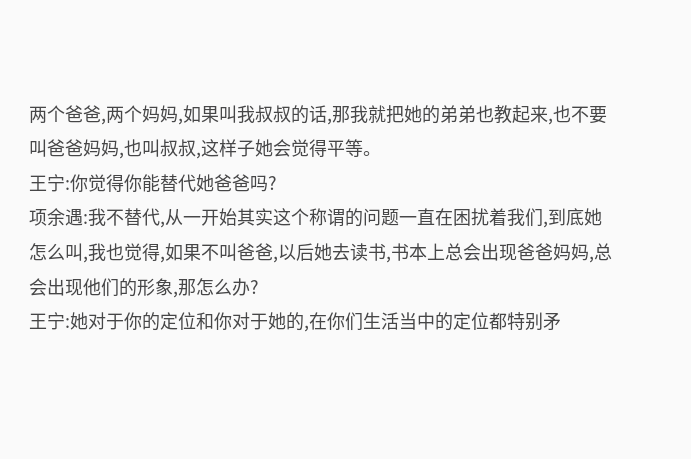两个爸爸,两个妈妈,如果叫我叔叔的话,那我就把她的弟弟也教起来,也不要叫爸爸妈妈,也叫叔叔,这样子她会觉得平等。
王宁:你觉得你能替代她爸爸吗?
项余遇:我不替代,从一开始其实这个称谓的问题一直在困扰着我们,到底她怎么叫,我也觉得,如果不叫爸爸,以后她去读书,书本上总会出现爸爸妈妈,总会出现他们的形象,那怎么办?
王宁:她对于你的定位和你对于她的,在你们生活当中的定位都特别矛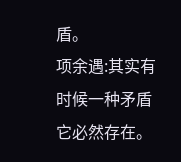盾。
项余遇:其实有时候一种矛盾它必然存在。